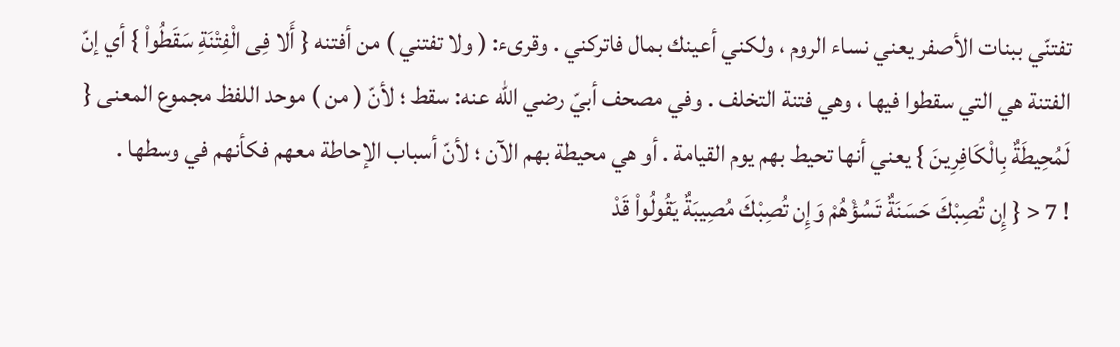تفتنّي ببنات الأصفر يعني نساء الروم ، ولكني أعينك بمال فاتركني . وقرىء: ( ولا تفتني ) من أفتنه { أَلا فِى الْفِتْنَةِ سَقَطُواْ } أي إنّ الفتنة هي التي سقطوا فيها ، وهي فتنة التخلف . وفي مصحف أبيّ رضي الله عنه: سقط ؛ لأنّ ( من ) موحد اللفظ مجموع المعنى { لَمُحِيطَةٌ بِالْكَافِرِينَ } يعني أنها تحيط بهم يوم القيامة . أو هي محيطة بهم الآن ؛ لأنّ أسباب الإحاطة معهم فكأنهم في وسطها .
! 7 < { إِن تُصِبْكَ حَسَنَةٌ تَسُؤْهُمْ وَإِن تُصِبْكَ مُصِيبَةٌ يَقُولُواْ قَدْ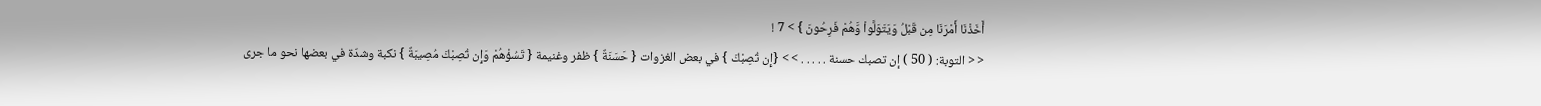أَخَذْنَا أَمْرَنَا مِن قَبْلُ وَيَتَوَلَّواْ وَّهُمْ فَرِحُونَ } > 7 !
< < التوبة: ( 50 ) إن تصبك حسنة . . . . . > > {إِن تُصِبْكَ } في بعض الغزوات { حَسَنَةٌ } ظفر وغنيمة { تَسُؤْهُمْ وَإِن تُصِبْكَ مُصِيبَةٌ } نكبة وشدّة في بعضها نحو ما جرى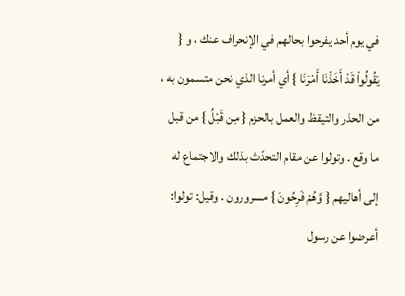في يوم أحد يفرحوا بحالهم في الإنحراف عنك ، و { يَقُولُواْ قَدْ أَخَذْنَا أَمْرَنَا } أي أمرنا الذي نحن متسمون به ، من الحذر والتيقظ والعمل بالحزم { مِن قَبْلُ } من قبل ما وقع . وتولوا عن مقام التحدّث بذلك والاجتماع له إلى أهاليهم { وَّهُمْ فَرِحُونَ } مسرورون . وقيل: تولوا: أعرضوا عن رسول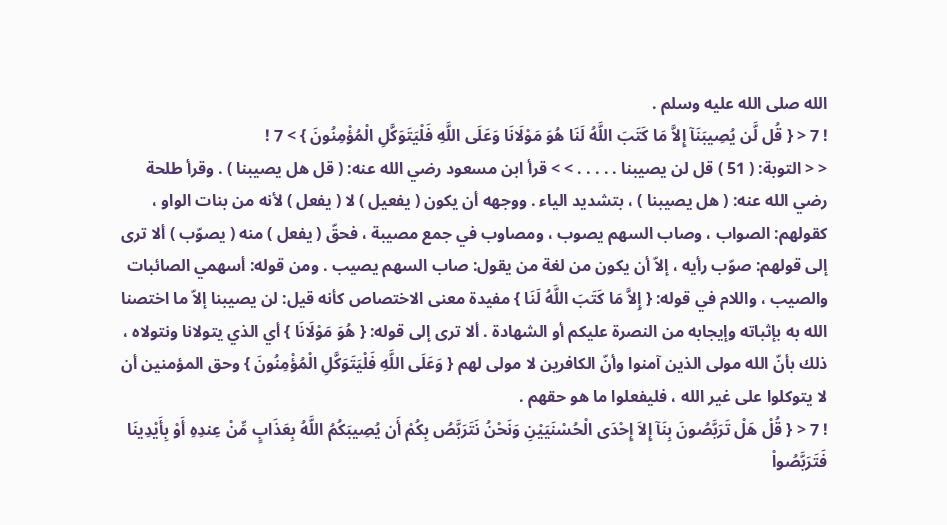الله صلى الله عليه وسلم .
! 7 < { قُل لَّن يُصِيبَنَآ إِلاَّ مَا كَتَبَ اللَّهُ لَنَا هُوَ مَوْلَانَا وَعَلَى اللَّهِ فَلْيَتَوَكَّلِ الْمُؤْمِنُونَ } > 7 !
< < التوبة: ( 51 ) قل لن يصيبنا . . . . . > > قرأ ابن مسعود رضي الله عنه: ( قل هل يصيبنا ) . وقرأ طلحة رضي الله عنه: ( هل يصيبنا ) ، بتشديد الياء . ووجهه أن يكون ( يفعيل ) لا ( يفعل ) لأنه من بنات الواو ، كقولهم: الصواب ، وصاب السهم يصوب ، ومصاوب في جمع مصيبة ، فحقّ ( يفعل ) منه ( يصوّب ) ألا ترى إلى قولهم: صوّب رأيه ، إلاّ أن يكون من لغة من يقول: صاب السهم يصيب . ومن قوله: أسهمي الصائبات والصيب ، واللام في قوله: { إِلاَّ مَا كَتَبَ اللَّهُ لَنَا } مفيدة معنى الاختصاص كأنه قيل: لن يصيبنا إلاّ ما اختصنا الله به بإثباته وإيجابه من النصرة عليكم أو الشهادة . ألا ترى إلى قوله: { هُوَ مَوْلَانَا } أي الذي يتولانا ونتولاه ، ذلك بأنّ الله مولى الذين آمنوا وأنّ الكافرين لا مولى لهم { وَعَلَى اللَّهِ فَلْيَتَوَكَّلِ الْمُؤْمِنُونَ } وحق المؤمنين أن لا يتوكلوا على غير الله ، فليفعلوا ما هو حقهم .
! 7 < { قُلْ هَلْ تَرَبَّصُونَ بِنَآ إِلاَ إِحْدَى الْحُسْنَيَيْنِ وَنَحْنُ نَتَرَبَّصُ بِكُمْ أَن يُصِيبَكُمُ اللَّهُ بِعَذَابٍ مِّنْ عِندِهِ أَوْ بِأَيْدِينَا فَتَرَبَّصُواْ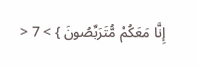إِنَّا مَعَكُمْ مُّتَرَبِّصُونَ } > 7 <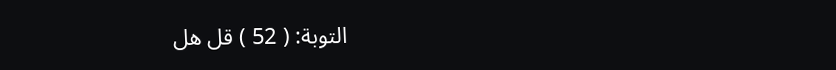التوبة: ( 52 ) قل هل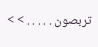تربصون . . . . . > >